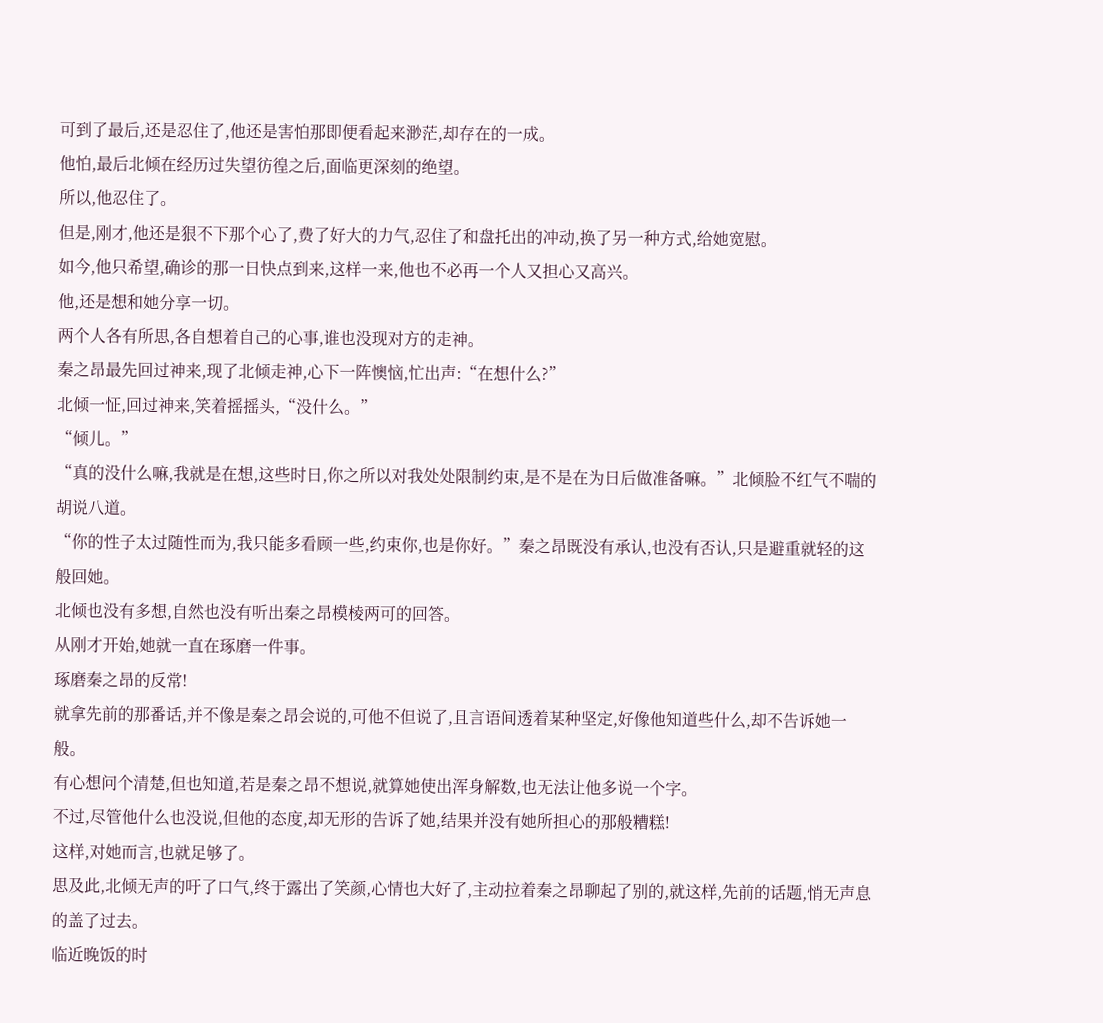可到了最后,还是忍住了,他还是害怕那即便看起来渺茫,却存在的一成。
他怕,最后北倾在经历过失望彷徨之后,面临更深刻的绝望。
所以,他忍住了。
但是,刚才,他还是狠不下那个心了,费了好大的力气,忍住了和盘托出的冲动,换了另一种方式,给她宽慰。
如今,他只希望,确诊的那一日快点到来,这样一来,他也不必再一个人又担心又高兴。
他,还是想和她分享一切。
两个人各有所思,各自想着自己的心事,谁也没现对方的走神。
秦之昂最先回过神来,现了北倾走神,心下一阵懊恼,忙出声:“在想什么?”
北倾一怔,回过神来,笑着摇摇头,“没什么。”
“倾儿。”
“真的没什么嘛,我就是在想,这些时日,你之所以对我处处限制约束,是不是在为日后做准备嘛。”北倾脸不红气不喘的胡说八道。
“你的性子太过随性而为,我只能多看顾一些,约束你,也是你好。”秦之昂既没有承认,也没有否认,只是避重就轻的这般回她。
北倾也没有多想,自然也没有听出秦之昂模棱两可的回答。
从刚才开始,她就一直在琢磨一件事。
琢磨秦之昂的反常!
就拿先前的那番话,并不像是秦之昂会说的,可他不但说了,且言语间透着某种坚定,好像他知道些什么,却不告诉她一般。
有心想问个清楚,但也知道,若是秦之昂不想说,就算她使出浑身解数,也无法让他多说一个字。
不过,尽管他什么也没说,但他的态度,却无形的告诉了她,结果并没有她所担心的那般糟糕!
这样,对她而言,也就足够了。
思及此,北倾无声的吁了口气,终于露出了笑颜,心情也大好了,主动拉着秦之昂聊起了别的,就这样,先前的话题,悄无声息的盖了过去。
临近晚饭的时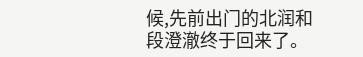候,先前出门的北润和段澄澈终于回来了。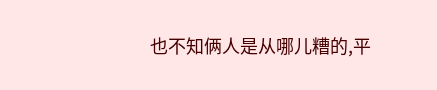也不知俩人是从哪儿糟的,平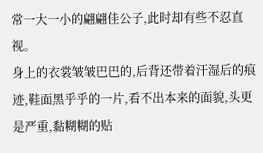常一大一小的翩翩佳公子,此时却有些不忍直视。
身上的衣裳皱皱巴巴的,后背还带着汗湿后的痕迹,鞋面黑乎乎的一片,看不出本来的面貌,头更是严重,黏糊糊的贴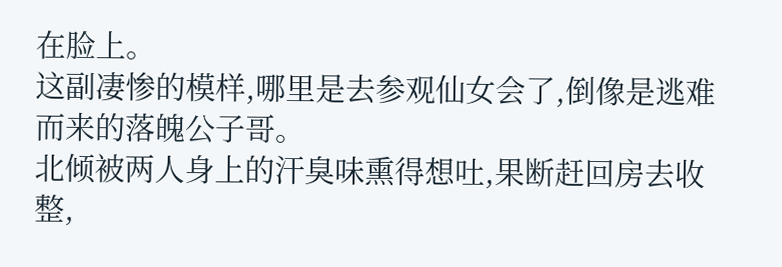在脸上。
这副凄惨的模样,哪里是去参观仙女会了,倒像是逃难而来的落魄公子哥。
北倾被两人身上的汗臭味熏得想吐,果断赶回房去收整,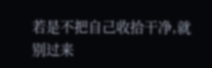若是不把自己收拾干净,就别过来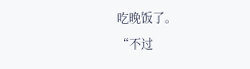吃晚饭了。
“不过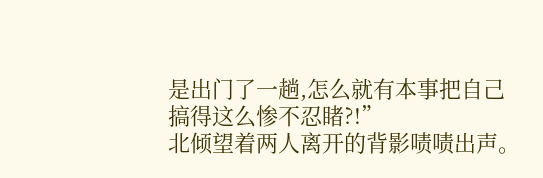是出门了一趟,怎么就有本事把自己搞得这么惨不忍睹?!”
北倾望着两人离开的背影啧啧出声。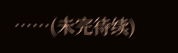……(未完待续)